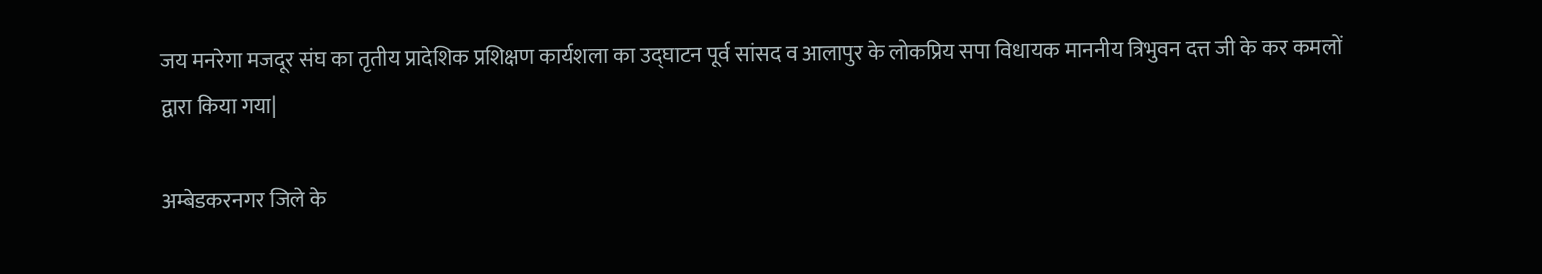जय मनरेगा मजदूर संघ का तृतीय प्रादेशिक प्रशिक्षण कार्यशला का उद्घाटन पूर्व सांसद व आलापुर के लोकप्रिय सपा विधायक माननीय त्रिभुवन दत्त जी के कर कमलों द्वारा किया गया|

अम्बेडकरनगर जिले के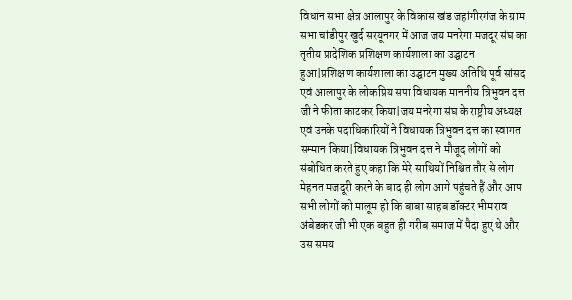विधान सभा क्षेत्र आलापुर के विकास खंड जहांगीरगंज के ग्राम सभा चांडीपुर खुर्द सरयूनगर में आज जय मनरेगा मजदूर संघ का तृतीय प्रादेशिक प्रशिक्षण कार्यशाला का उद्घाटन हुआ|प्रशिक्षण कार्यशाला का उद्घाटन मुख्य अतिथि पूर्व सांसद एवं आलापुर के लोकप्रिय सपा विधायक माननीय त्रिभुवन दत्त जी ने फीता काटकर किया|जय मनरेगा संघ के राष्ट्रीय अध्यक्ष एवं उनके पदाधिकारियों ने विधायक त्रिभुवन दत्त का स्वागत सम्मान किया|विधायक त्रिभुवन दत्त ने मौजूद लोगों को संबोधित करते हुए कहा कि मेरे साथियों निश्चित तौर से लोग मेहनत मजदूरी करने के बाद ही लोग आगे पहुंचते हैं और आप सभी लोगों को मालूम हो कि बाबा साहब डॉक्टर भीमराव अंबेडकर जी भी एक बहुत ही गरीब समाज में पैदा हुए थे और उस समय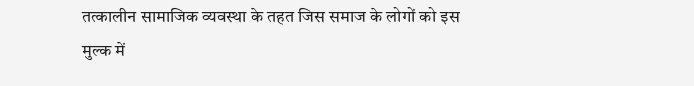तत्कालीन सामाजिक व्यवस्था के तहत जिस समाज के लोगों को इस मुल्क में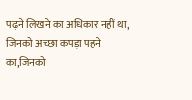पढ़ने लिखने का अधिकार नहीं था, जिनको अच्छा कपड़ा पहने का,जिनको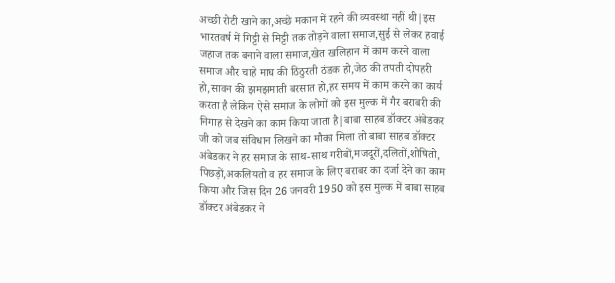अच्छी रोटी खाने का,अच्छे मकान में रहने की व्यवस्था नहीं थी|इस भारतवर्ष में गिट्टी से मिट्टी तक तोड़ने वाला समाज,सुई से लेकर हवाई जहाज तक बनाने वाला समाज,खेत खलिहान में काम करने वाला समाज और चाहे माघ की ठिठुरती ठंडक हो,जेठ की तपती दोपहरी हो,सावन की झमझमाती बरसात हो,हर समय में काम करने का कार्य करता है लेकिन ऐसे समाज के लोगों को इस मुल्क में गैर बराबरी की निगाह से देखने का काम किया जाता है|बाबा साहब डॉक्टर अंबेडकर जी को जब संविधान लिखने का मौका मिला तो बाबा साहब डॉक्टर अंबेडकर ने हर समाज के साथ-साथ गरीबों,मजदूरों,दलितों,शोषितो, पिछड़ों,अकलियतो व हर समाज के लिए बराबर का दर्जा देने का काम किया और जिस दिन 26 जनवरी 1950 को इस मुल्क में बाबा साहब डॉक्टर अंबेडकर ने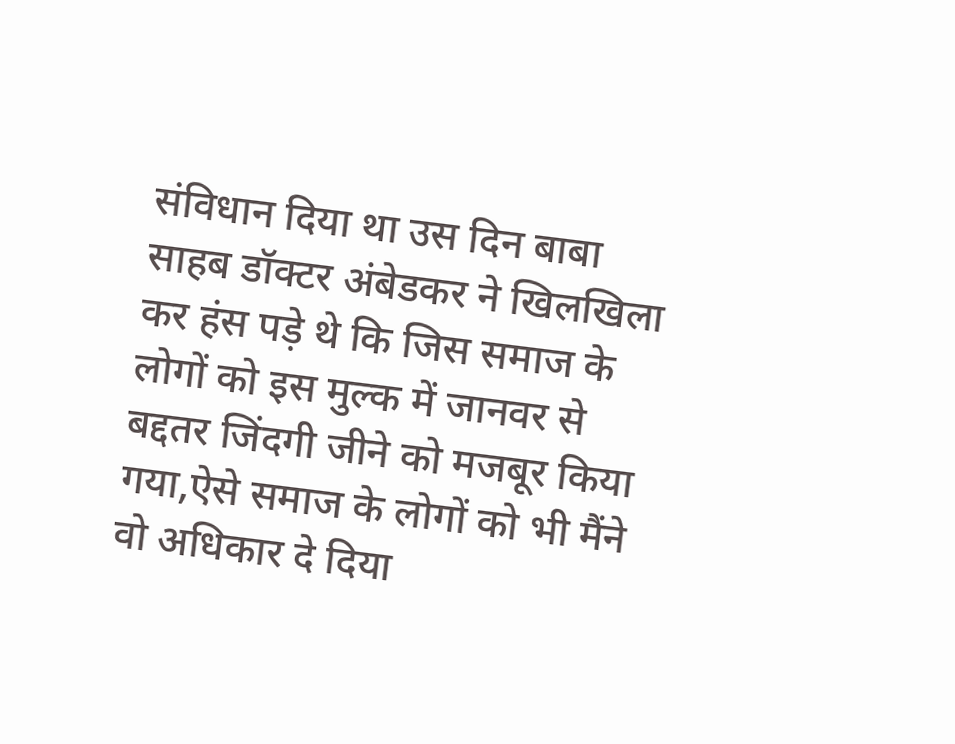संविधान दिया था उस दिन बाबा साहब डॉक्टर अंबेडकर ने खिलखिला कर हंस पड़े थे कि जिस समाज के लोगों को इस मुल्क में जानवर से बद्दतर जिंदगी जीने को मजबूर किया गया,ऐसे समाज के लोगों को भी मैंने वो अधिकार दे दिया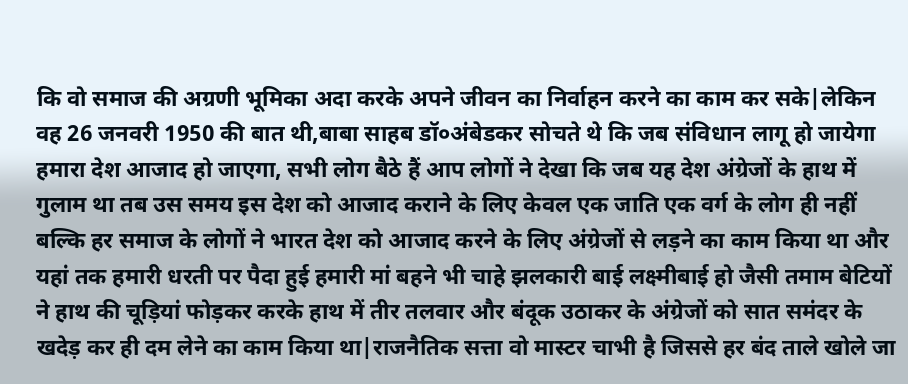कि वो समाज की अग्रणी भूमिका अदा करके अपने जीवन का निर्वाहन करने का काम कर सके|लेकिन वह 26 जनवरी 1950 की बात थी,बाबा साहब डॉ०अंबेडकर सोचते थे कि जब संविधान लागू हो जायेगा हमारा देश आजाद हो जाएगा, सभी लोग बैठे हैं आप लोगों ने देखा कि जब यह देश अंग्रेजों के हाथ में गुलाम था तब उस समय इस देश को आजाद कराने के लिए केवल एक जाति एक वर्ग के लोग ही नहीं बल्कि हर समाज के लोगों ने भारत देश को आजाद करने के लिए अंग्रेजों से लड़ने का काम किया था और यहां तक हमारी धरती पर पैदा हुई हमारी मां बहने भी चाहे झलकारी बाई लक्ष्मीबाई हो जैसी तमाम बेटियों ने हाथ की चूड़ियां फोड़कर करके हाथ में तीर तलवार और बंदूक उठाकर के अंग्रेजों को सात समंदर के खदेड़ कर ही दम लेने का काम किया था|राजनैतिक सत्ता वो मास्टर चाभी है जिससे हर बंद ताले खोले जा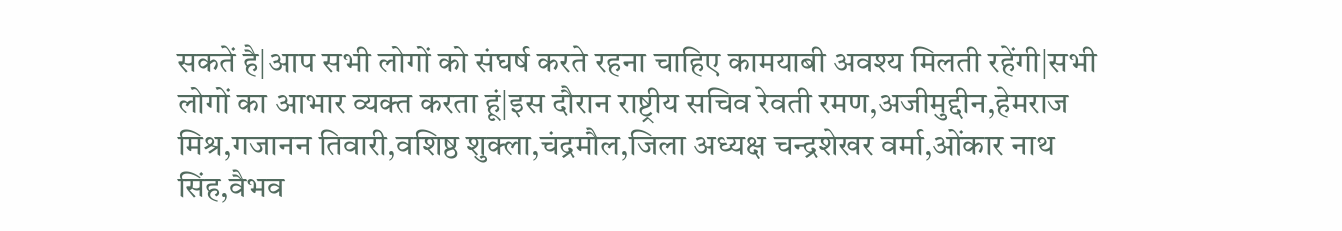सकतें है|आप सभी लोगों को संघर्ष करते रहना चाहिए कामयाबी अवश्य मिलती रहेंगी|सभी लोगों का आभार व्यक्त करता हूं|इस दौरान राष्ट्रीय सचिव रेवती रमण,अजीमुद्दीन,हेमराज मिश्र,गजानन तिवारी,वशिष्ठ शुक्ला,चंद्रमौल,जिला अध्यक्ष चन्द्रशेखर वर्मा,ओंकार नाथ सिंह,वैभव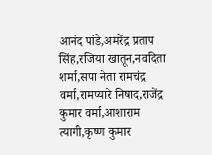आनंद पांडे,अमरेंद्र प्रताप सिंह,रजिया खातून,नवदिता शर्मा,सपा नेता रामचंद्र वर्मा,रामप्यारे निषाद,राजेंद्र कुमार वर्मा,आशाराम त्यागी,कृष्ण कुमार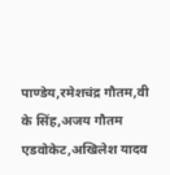पाण्डेय,रमेशचंद्र गौतम,वी के सिंह,अजय गौतम एडवोकेट,अखिलेश यादव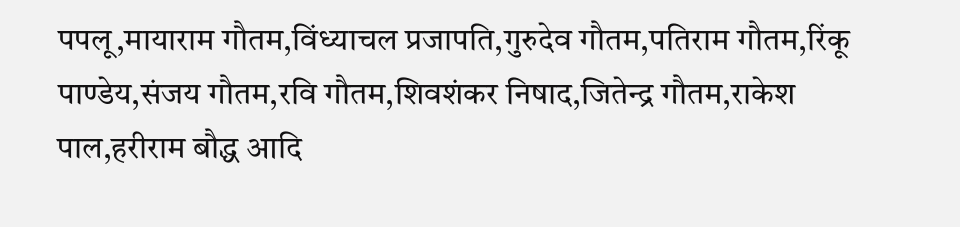पपलू,मायाराम गौतम,विंध्याचल प्रजापति,गुरुदेव गौतम,पतिराम गौतम,रिंकू पाण्डेय,संजय गौतम,रवि गौतम,शिवशंकर निषाद,जितेन्द्र गौतम,राकेश पाल,हरीराम बौद्ध आदि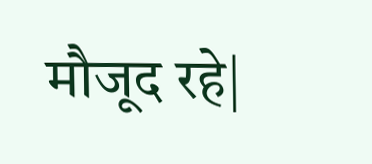मौजूद रहे|